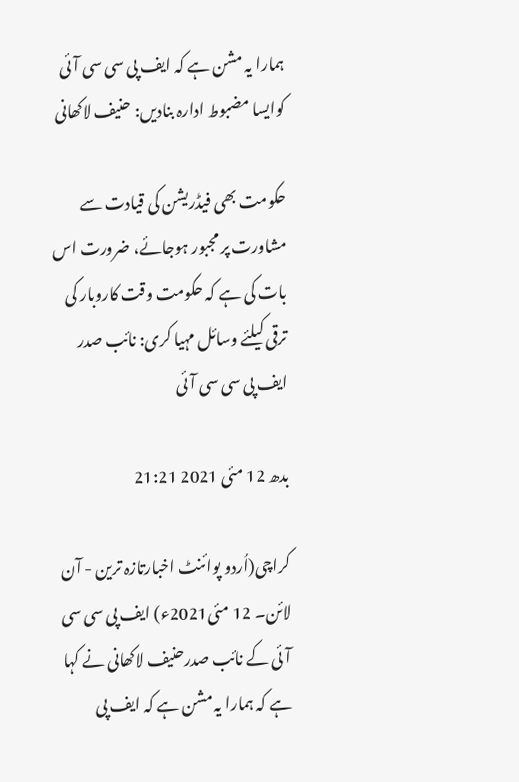ہمارا یہ مشن ہے کہ ایف پی سی سی آئی کوایسا مضبوط ادارہ بنادیں: حنیف لاکھانی

حکومت بھی فیڈریشن کی قیادت سے مشاورت پر مجبور ہوجائے، ضرورت اس بات کی ہے کہ حکومت وقت کاروبار کی ترقی کیلئے وسائل مہیا کری: نائب صدر ایف پی سی سی آئی

بدھ 12 مئی 2021 21:21

کراچی(اُردو پوائنٹ اخبارتازہ ترین - آن لائن۔ 12 مئی2021ء) ایف پی سی سی آئی کے نائب صدرحنیف لاکھانی نے کہا ہے کہ ہمارا یہ مشن ہے کہ ایف پی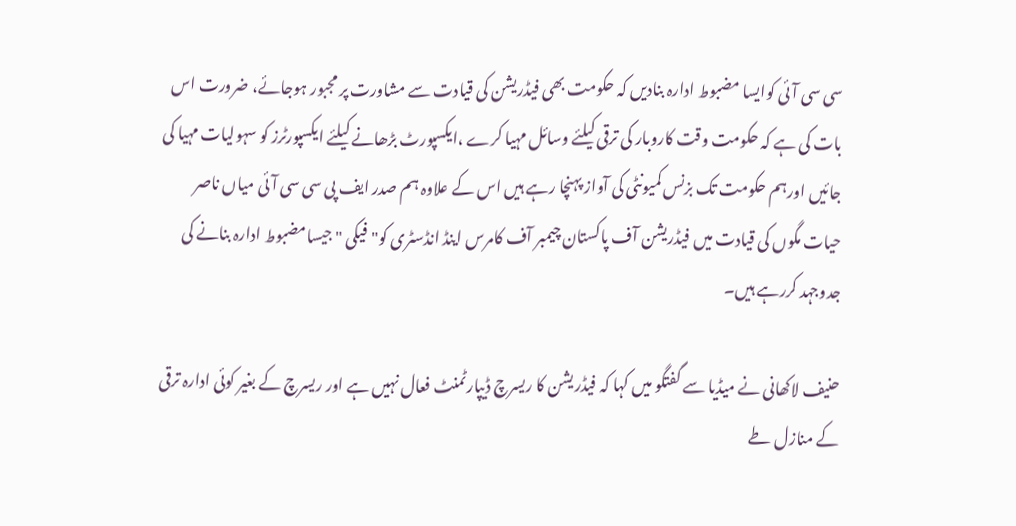سی سی آئی کوایسا مضبوط ادارہ بنادیں کہ حکومت بھی فیڈریشن کی قیادت سے مشاورت پر مجبور ہوجائے، ضرورت اس بات کی ہے کہ حکومت وقت کاروبار کی ترقی کیلئے وسائل مہیا کرے ،ایکسپورٹ بڑھانے کیلئے ایکسپورٹرز کو سہولیات مہیا کی جائیں اورہم حکومت تک بزنس کمیونٹی کی آواز پہنچا رہے ہیں اس کے علاوہ ہم صدر ایف پی سی سی آئی میاں ناصر حیات مگوں کی قیادت میں فیڈریشن آف پاکستان چیمبر آف کامرس اینڈ انڈسٹری کو" فیکی " جیسامضبوط ادارہ بنانے کی جدوجہد کررہے ہیں۔

حنیف لاکھانی نے میڈیا سے گفتگو میں کہا کہ فیڈریشن کا ریسرچ ڈیپارٹمنٹ فعال نہیں ہے اور ریسرچ کے بغیر کوئی ادارہ ترقی کے منازل طے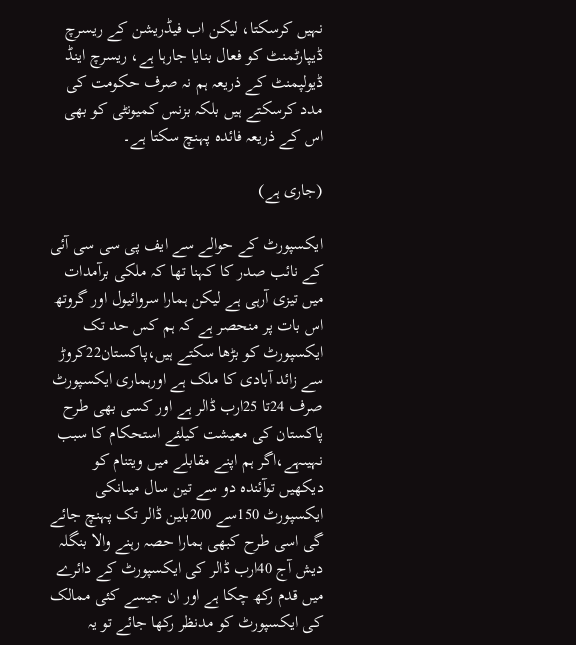نہیں کرسکتا، لیکن اب فیڈریشن کے ریسرچ ڈیپارٹمنٹ کو فعال بنایا جارہا ہے، ریسرچ اینڈ ڈیولپمنٹ کے ذریعہ ہم نہ صرف حکومت کی مدد کرسکتے ہیں بلکہ بزنس کمیونٹی کو بھی اس کے ذریعہ فائدہ پہنچ سکتا ہے۔

(جاری ہے)

ایکسپورٹ کے حوالے سے ایف پی سی سی آئی کے نائب صدر کا کہنا تھا کہ ملکی برآمدات میں تیزی آرہی ہے لیکن ہمارا سروائیول اور گروتھ اس بات پر منحصر ہے کہ ہم کس حد تک ایکسپورٹ کو بڑھا سکتے ہیں،پاکستان22کروڑ سے زائد آبادی کا ملک ہے اورہماری ایکسپورٹ صرف 24تا 25ارب ڈالر ہے اور کسی بھی طرح پاکستان کی معیشت کیلئے استحکام کا سبب نہیںہے،اگر ہم اپنے مقابلے میں ویتنام کو دیکھیں توآئندہ دو سے تین سال میںانکی ایکسپورٹ 150سے 200بلین ڈالر تک پہنچ جائے گی اسی طرح کبھی ہمارا حصہ رہنے والا بنگلہ دیش آج 40ارب ڈالر کی ایکسپورٹ کے دائرے میں قدم رکھ چکا ہے اور ان جیسے کئی ممالک کی ایکسپورٹ کو مدنظر رکھا جائے تو یہ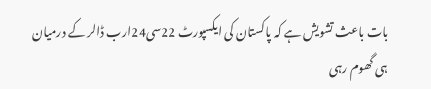بات باعث تشویش ہے کہ پاکستان کی ایکسپورٹ 22سی24ارب ڈالر کے درمیان ہی گھوم رہی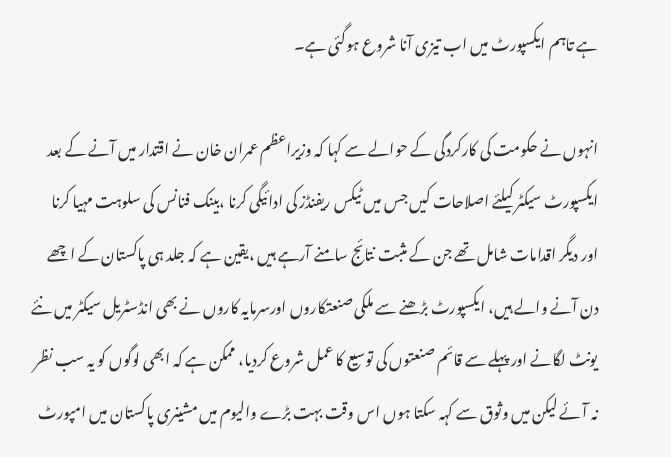ہے تاہم ایکسپورٹ میں اب تیزی آنا شروع ہوگئی ہے۔

انہوں نے حکومت کی کارکردگی کے حوالے سے کہا کہ وزیراعظم عمران خان نے اقتدار میں آنے کے بعد ایکسپورٹ سیکٹر کیلئے اصلاحات کیں جس میں ٹیکس ریفنڈز کی ادائیگی کرنا ،بینک فنانس کی سلوہت مہیا کرنا اور دیگر اقدامات شامل تھے جن کے مثبت نتائج سامنے آرہے ہیں ،یقین ہے کہ جلد ہی پاکستان کے اچھے دن آنے والے ہیں، ایکسپورٹ بڑھنے سے ملکی صنعتکاروں اورسرمایہ کاروں نے بھی انڈسٹریل سیکٹر میں نئے یونٹ لگانے اور پہلے سے قائم صنعتوں کی توسیع کا عمل شروع کردیا، ممکن ہے کہ ابھی لوگوں کو یہ سب نظر نہ آئے لیکن میں وثوق سے کہہ سکتا ہوں اس وقت بہت بڑے والیوم میں مشینری پاکستان میں امپورٹ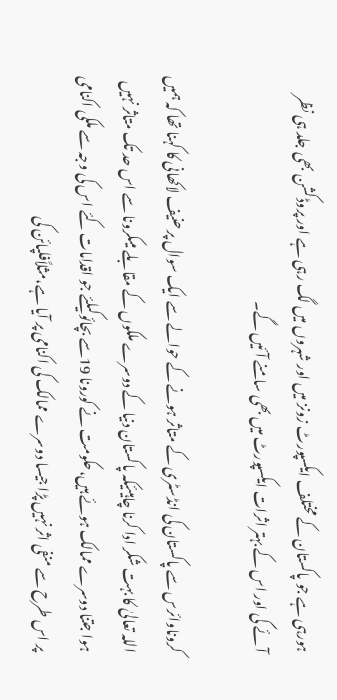ہورہی ہے جو پاکستان کے مختلف ایکسپورٹ زونز میں اور شہروں میں لگ رہی ہے اور پروڈکشن بھی جلد ہی نظر آئے گی اور اس کے بہتر اثرات ایکسپورٹ میں بھی سامنے آئیں گے۔

کروناوائرس سے پاکستان کی انڈسٹری کے متاثر ہونے کے حوالے سے ایک سوال پر حنیف لاکھانی کا کہنا تھا کہ ہمیں اللہ تعالیٰ کا بہت شکر ادا کرنا چاہیئیکہ پاکستان دنیا کے دوسرے ملکوں کے مقابلے میںکرونا سے اس حد تک متاثر نہیں ہوا جتنا دوسرے ممالک ہوئے ہیں،حکومت نے کورونا 19سے بچائوکیلئے جو اقدامات کئے اس کی وجہ سے ملکی اکنامی پر اس طرح سے منفی اثر نہیں پڑا جیسا دوسرے ممالک کی اکنامی پر آیا ہے،مثلاًفلپائن کی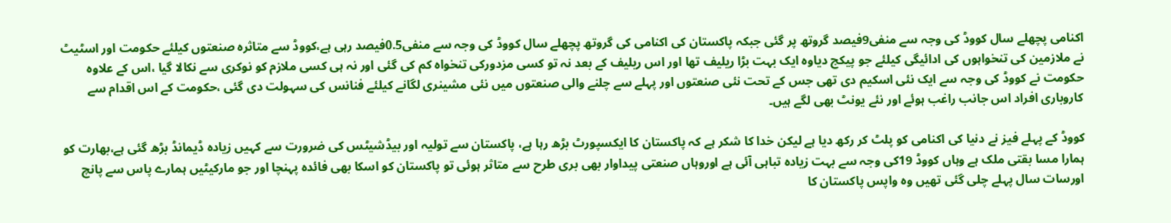اکنامی پچھلے سال کووڈ کی وجہ سے منفی9فیصد گروتھ پر گئی جبکہ پاکستان کی اکنامی کی گروتھ پچھلے سال کووڈ کی وجہ سے منفی0.5فیصد رہی ہے،کووڈ سے متاثرہ صنعتوں کیلئے حکومت اور اسٹیٹ نے ملازمین کی تنخواہوں کی ادائیگی کیلئے جو پیکج دیاوہ ایک بہت بڑا ریلیف تھا اور اس ریلیف کے بعد نہ تو کسی مزدورکی تنخواہ کم کی گئی اور نہ ہی کسی ملازم کو نوکری سے نکالا گیا ،اس کے علاوہ حکومت نے کووڈ کی وجہ سے ایک نئی اسکیم دی تھی جس کے تحت نئی صنعتوں اور پہلے سے چلنے والی صنعتوں میں نئی مشینری لگانے کیلئے فنانس کی سہولت دی گئی ،حکومت کے اس اقدام سے کاروباری افراد اس جانب راغب ہوئے اور نئے یونٹ بھی لگے ہیں۔

کووڈ کے پہلے فیز نے دنیا کی اکنامی کو پلٹ کر رکھ دیا ہے لیکن خدا کا شکر ہے کہ پاکستان کا ایکسپورٹ بڑھ رہا ہے، پاکستان سے تولیہ اور بیڈشیٹس کی ضرورت سے کہیں زیادہ ڈیمانڈ بڑھ گئی ہے،بھارت کو ہمارا مسا بقتی ملک ہے وہاں کووڈ 19کی وجہ سے بہت زیادہ تباہی آئی ہے اوروہاں صنعتی پیداوار بھی بری طرح سے متاثر ہوئی تو پاکستان کو اسکا بھی فائدہ پہنچا اور جو مارکیٹیں ہمارے پاس سے پانچ اورسات سال پہلے چلی گئی تھیں وہ واپس پاکستان کا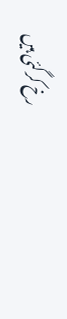رخ کرگئی ہیں